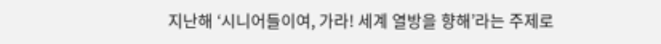지난해 ‘시니어들이여, 가라! 세계 열방을 향해’라는 주제로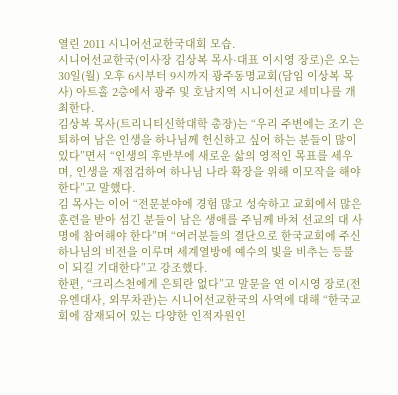열린 2011 시니어선교한국대회 모습.
시니어선교한국(이사장 김상복 목사·대표 이시영 장로)은 오는 30일(월) 오후 6시부터 9시까지 광주동명교회(담임 이상복 목사) 아트홀 2층에서 광주 및 호남지역 시니어선교 세미나를 개최한다.
김상복 목사(트리니티신학대학 총장)는 “우리 주변에는 조기 은퇴하여 남은 인생을 하나님께 헌신하고 싶어 하는 분들이 많이 있다”면서 “인생의 후반부에 새로운 삶의 영적인 목표를 세우며, 인생을 재점검하여 하나님 나라 확장을 위해 이모작을 해야 한다”고 말했다.
김 목사는 이어 “전문분야에 경험 많고 성숙하고 교회에서 많은 훈련을 받아 섬긴 분들이 남은 생애를 주님께 바쳐 선교의 대 사명에 참여해야 한다”며 “여러분들의 결단으로 한국교회에 주신 하나님의 비전을 이루며 세계열방에 예수의 빛을 비추는 등불이 되길 기대한다”고 강조했다.
한편, “크리스천에게 은퇴란 없다”고 말문을 연 이시영 장로(전 유엔대사, 외무차관)는 시니어선교한국의 사역에 대해 “한국교회에 잠재되어 있는 다양한 인적자원인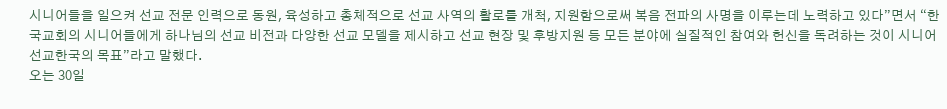시니어들을 일으켜 선교 전문 인력으로 동원, 육성하고 총체적으로 선교 사역의 활로를 개척, 지원함으로써 복음 전파의 사명을 이루는데 노력하고 있다”면서 “한국교회의 시니어들에게 하나님의 선교 비전과 다양한 선교 모델을 제시하고 선교 현장 및 후방지원 등 모든 분야에 실질적인 참여와 헌신을 독려하는 것이 시니어선교한국의 목표”라고 말했다.
오는 30일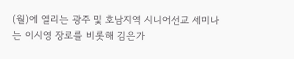(월)에 열리는 광주 및 호남지역 시니어선교 세미나는 이시영 장로를 비롯해 김은가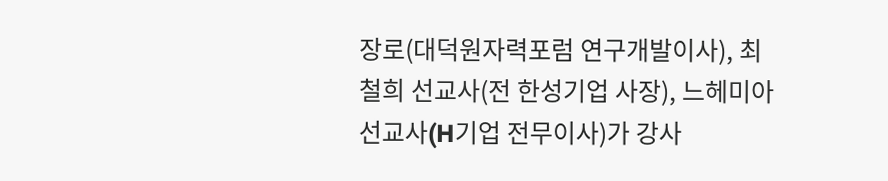장로(대덕원자력포럼 연구개발이사), 최철희 선교사(전 한성기업 사장), 느헤미아 선교사(H기업 전무이사)가 강사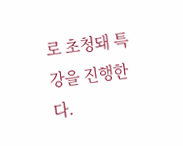로 초청돼 특강을 진행한다.